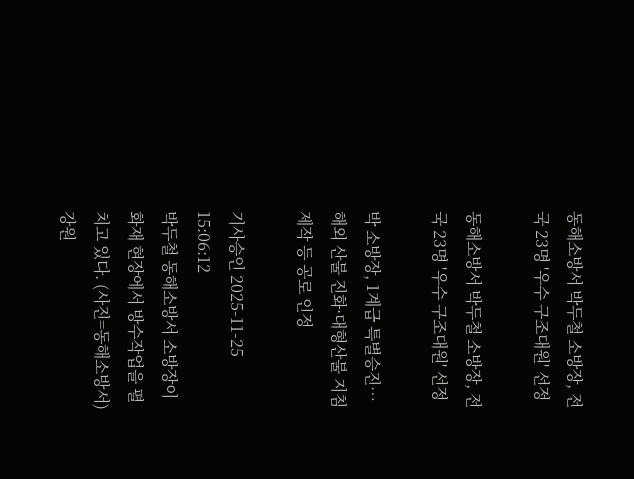동해소방서 박두철 소방장, 전국 23명 '우수 구조대원' 선정

동해소방서 박두철 소방장, 전국 23명 '우수 구조대원' 선정

박 소방장, 1계급 특별승진…해외 산불 진화·대형산불 지침 제작 등 공로 인정

기사승인 2025-11-25 15:06:12
박두철 동해소방서 소방장이 화재 현장에서 방수작업을 펼치고 있다. (사진=동해소방서)
강원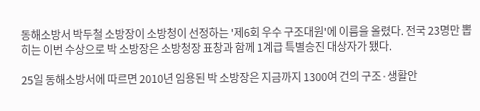동해소방서 박두철 소방장이 소방청이 선정하는 '제6회 우수 구조대원'에 이름을 올렸다. 전국 23명만 뽑히는 이번 수상으로 박 소방장은 소방청장 표창과 함께 1계급 특별승진 대상자가 됐다.

25일 동해소방서에 따르면 2010년 임용된 박 소방장은 지금까지 1300여 건의 구조·생활안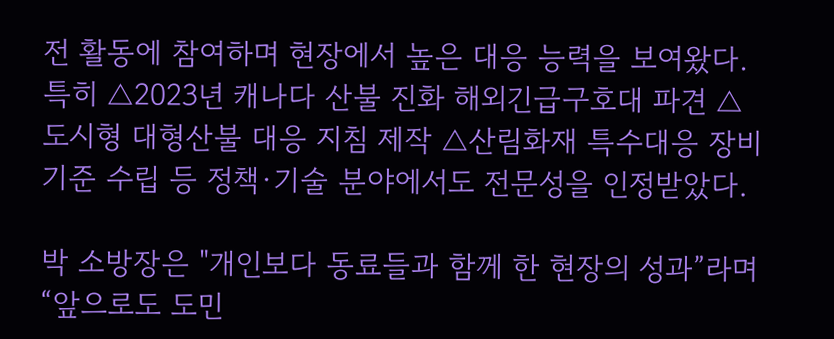전 활동에 참여하며 현장에서 높은 대응 능력을 보여왔다. 특히 △2023년 캐나다 산불 진화 해외긴급구호대 파견 △도시형 대형산불 대응 지침 제작 △산림화재 특수대응 장비 기준 수립 등 정책·기술 분야에서도 전문성을 인정받았다.

박 소방장은 "개인보다 동료들과 함께 한 현장의 성과”라며 “앞으로도 도민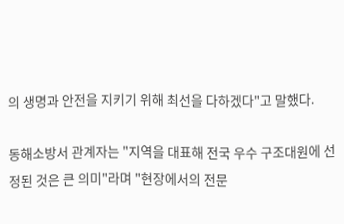의 생명과 안전을 지키기 위해 최선을 다하겠다"고 말했다.

동해소방서 관계자는 "지역을 대표해 전국 우수 구조대원에 선정된 것은 큰 의미"라며 "현장에서의 전문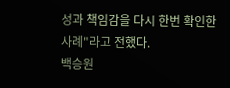성과 책임감을 다시 한번 확인한 사례"라고 전했다.
백승원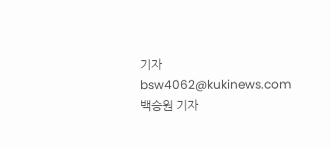기자
bsw4062@kukinews.com
백승원 기자